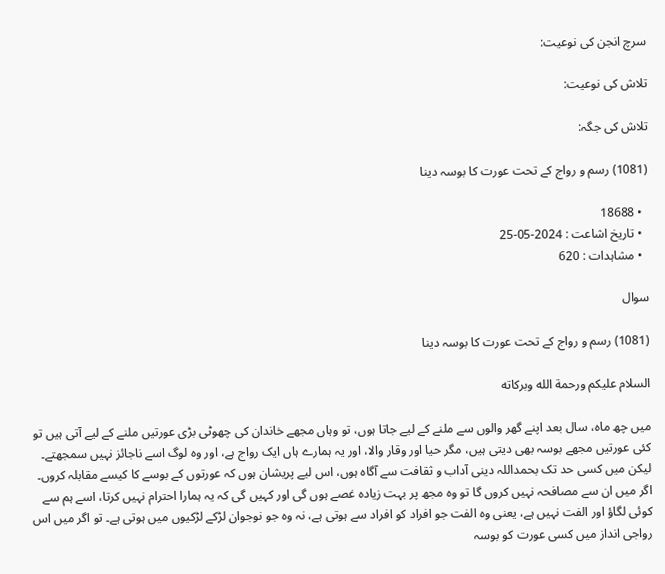سرچ انجن کی نوعیت:

تلاش کی نوعیت:

تلاش کی جگہ:

(1081) رسم و رواج کے تحت عورت کا بوسہ دینا

  • 18688
  • تاریخ اشاعت : 2024-05-25
  • مشاہدات : 620

سوال

(1081) رسم و رواج کے تحت عورت کا بوسہ دینا

السلام عليكم ورحمة الله وبركاته

میں چھ ماہ، سال بعد اپنے گھر والوں سے ملنے کے لیے جاتا ہوں، تو وہاں مجھے خاندان کی چھوٹی بڑی عورتیں ملنے کے لیے آتی ہیں تو کئی عورتیں مجھے بوسہ بھی دیتی ہیں، مگر حیا اور وقار والا، اور یہ ہمارے ہاں ایک رواج ہے، اور وہ لوگ اسے ناجائز نہیں سمجھتے۔ لیکن میں کسی حد تک بحمداللہ دینی آداب و ثقافت سے آگاہ ہوں، اس لیے پریشان ہوں کہ عورتوں کے بوسے کا کیسے مقابلہ کروں۔ اگر میں ان سے مصافحہ نہیں کروں گا تو وہ مجھ پر بہت زیادہ غصے ہوں گی اور کہیں گی کہ یہ ہمارا احترام نہیں کرتا، اسے ہم سے کوئی لگاؤ اور الفت نہیں ہے، یعنی وہ الفت جو افراد کو افراد سے ہوتی ہے، نہ وہ جو نوجوان لڑکے لڑکیوں میں ہوتی ہے۔ تو اگر میں اس رواجی انداز میں کسی عورت کو بوسہ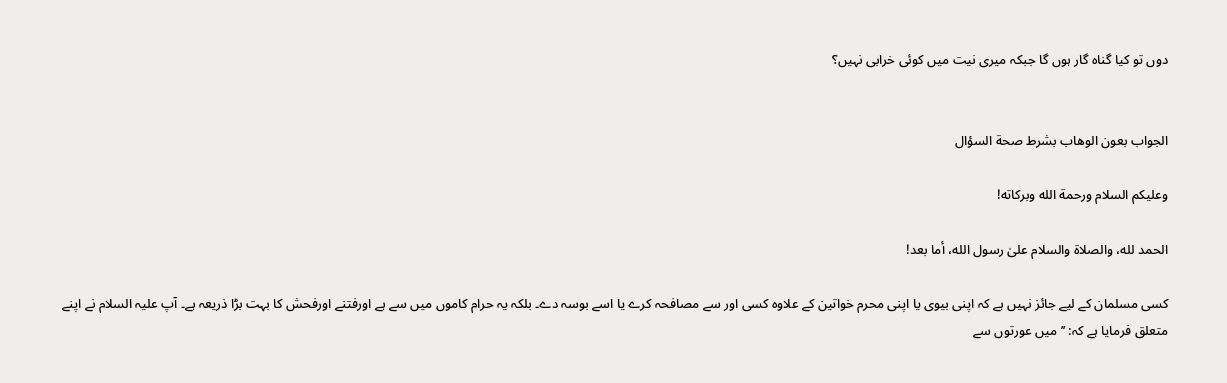دوں تو کیا گناہ گار ہوں گا جبکہ میری نیت میں کوئی خرابی نہیں؟


الجواب بعون الوهاب بشرط صحة السؤال

وعلیکم السلام ورحمة الله وبرکاته!

الحمد لله، والصلاة والسلام علىٰ رسول الله، أما بعد!

کسی مسلمان کے لیے جائز نہیں ہے کہ اپنی بیوی یا اپنی محرم خواتین کے علاوہ کسی اور سے مصافحہ کرے یا اسے بوسہ دے۔ بلکہ یہ حرام کاموں میں سے ہے اورفتنے اورفحش کا بہت بڑا ذریعہ ہے۔ آپ علیہ السلام نے اپنے متعلق فرمایا ہے کہ: ’’میں عورتوں سے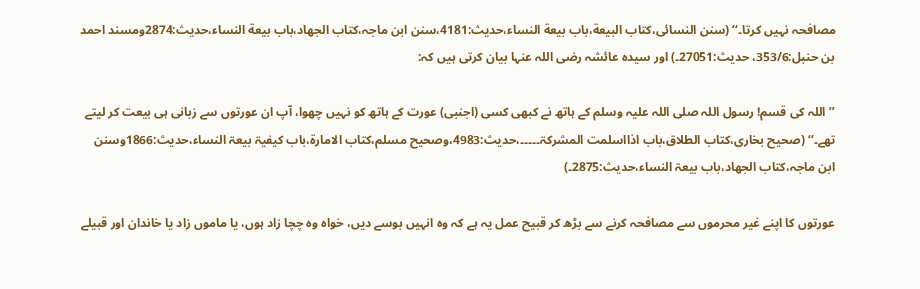مصافحہ نہیں کرتا۔‘‘ (سنن النسائی،کتاب البیعة،باب بیعة النساء،حدیث:4181،سنن ابن ماجہ،کتاب الجھاد،باب بیعة النساء،حدیث:2874ومسند احمد بن حنبل:353/6، حدیث:27051۔) اور سیدہ عائشہ رضی اللہ عنہا بیان کرتی ہیں کہ:

’’اللہ کی قسم! رسول اللہ صلی اللہ علیہ وسلم کے ہاتھ نے کبھی کسی (اجنبی) عورت کے ہاتھ کو نہیں چھوا، آپ ان عورتوں سے زبانی ہی بیعت کر لیتے تھے۔‘‘ (صحیح بخاری،کتاب الطلاق،باب اذااسلمت المشرکۃ۔۔۔۔۔،حدیث:4983،وصحیح مسلم،کتاب الامارۃ،باب کیفیۃ بیعۃ النساء،حدیث:1866وسنن ابن ماجہ،کتاب الجھاد،باب بیعۃ النساء،حدیث:2875۔)

عورتوں کا اپنے غیر محرموں سے مصافحہ کرنے سے بڑھ کر قبیح عمل یہ ہے کہ وہ انہیں بوسے دیں، خواہ وہ چچا زاد ہوں، یا ماموں زاد یا خاندان اور قبیلے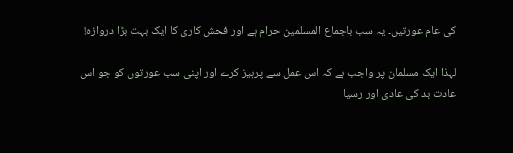کی عام عورتیں۔ یہ سب باجماع المسلمین حرام ہے اور فحش کاری کا ایک بہت بڑا دروازہ!

لہذا ایک مسلمان پر واجب ہے کہ اس عمل سے پرہیز کرے اور اپنی سب عورتوں کو جو اس عادت بد کی عادی اور رسیا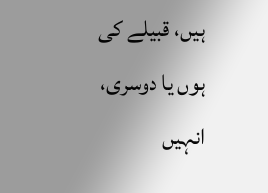ہیں، قبیلے کی ہوں یا دوسری، انہیں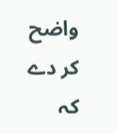واضح کر دے کہ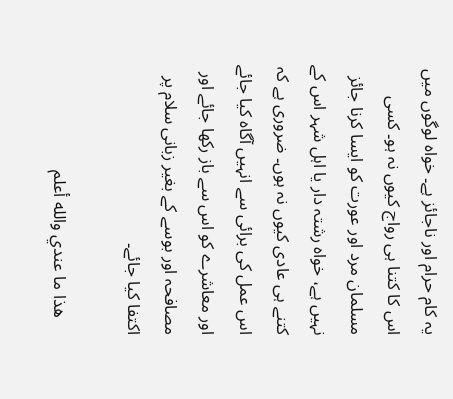یہ کام حرام اور ناجائز ہے۔ خواہ لوگوں میں اس کا کتنا ہی رواج کیوں نہ ہو۔ کسی مسلمان مرد اور عورت کو ایسا کرنا جائز نہیں ہے، خواہ رشتہ دار یا اہل شہر اس کے کتنے ہی عادی کیوں نہ ہوں۔ ضروری ہے کہ اس عمل کی برائی سے انہیں آگاہ کیا جائے اور معاشرے کو اس سے باز رکھا جائے اور مصافحہ اور بوسے کے بغیر زبانی سلام پر اکتفا کیا جائے۔

    ھذا ما عندي والله أعلم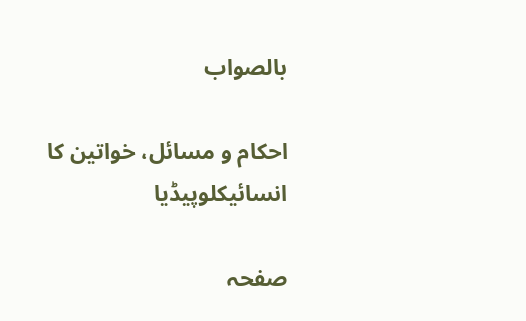بالصواب

احکام و مسائل، خواتین کا انسائیکلوپیڈیا

صفحہ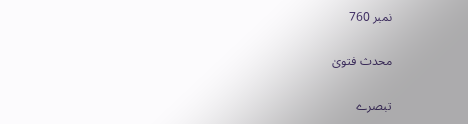نمبر 760

محدث فتویٰ

تبصرے